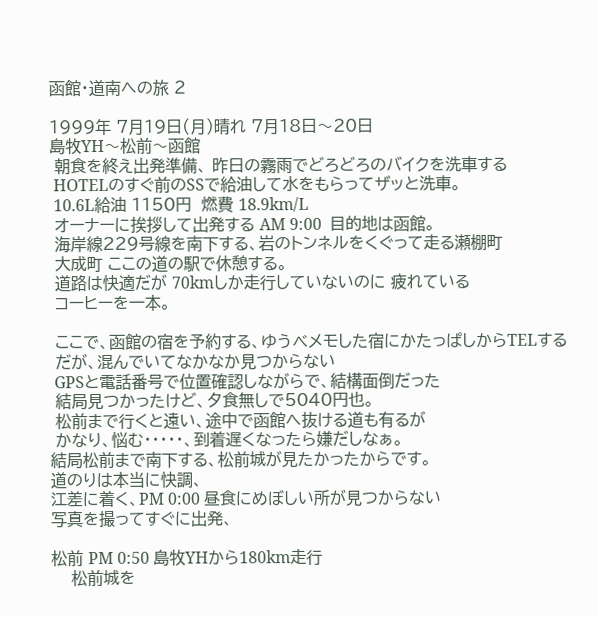函館・道南への旅 2

1999年 7月19日(月)晴れ 7月18日〜20日
島牧YH〜松前〜函館
 朝食を終え出発準備、 昨日の霧雨でどろどろのバイクを洗車する
 HOTELのすぐ前のSSで給油して水をもらってザッと洗車。
 10.6L給油 1150円  燃費 18.9km/L
 オーナーに挨拶して出発する AM 9:00  目的地は函館。
 海岸線229号線を南下する、岩のトンネルをくぐって走る瀬棚町
 大成町 ここの道の駅で休憩する。
 道路は快適だが 70kmしか走行していないのに 疲れている
 コーヒーを一本。

 ここで、函館の宿を予約する、ゆうべメモした宿にかたっぱしからTELする
 だが、混んでいてなかなか見つからない
 GPSと電話番号で位置確認しながらで、結構面倒だった
 結局見つかったけど、夕食無しで5040円也。
 松前まで行くと遠い、途中で函館へ抜ける道も有るが
 かなり、悩む・・・・・、到着遅くなったら嫌だしなぁ。
結局松前まで南下する、松前城が見たかったからです。
道のりは本当に快調、
江差に着く、PM 0:00 昼食にめぼしい所が見つからない
写真を撮ってすぐに出発、

松前 PM 0:50 島牧YHから180km走行
    松前城を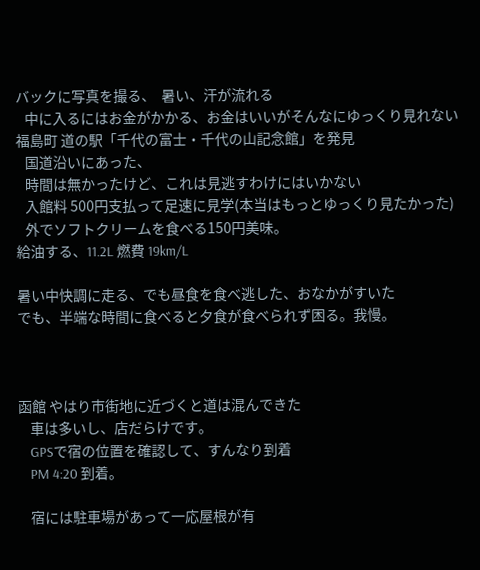バックに写真を撮る、  暑い、汗が流れる
   中に入るにはお金がかかる、お金はいいがそんなにゆっくり見れない
福島町 道の駅「千代の富士・千代の山記念館」を発見
   国道沿いにあった、
   時間は無かったけど、これは見逃すわけにはいかない
   入館料 500円支払って足速に見学(本当はもっとゆっくり見たかった)
   外でソフトクリームを食べる150円美味。
給油する、11.2L 燃費 19km/L

暑い中快調に走る、でも昼食を食べ逃した、おなかがすいた
でも、半端な時間に食べると夕食が食べられず困る。我慢。



函館 やはり市街地に近づくと道は混んできた
    車は多いし、店だらけです。
    GPSで宿の位置を確認して、すんなり到着
    PM 4:20 到着。

    宿には駐車場があって一応屋根が有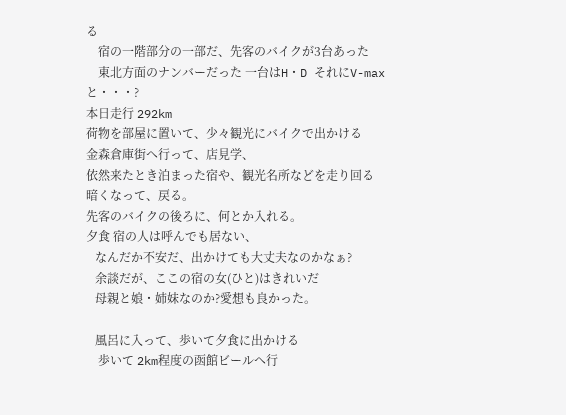る
    宿の一階部分の一部だ、先客のバイクが3台あった
    東北方面のナンバーだった 一台はH・D それにV-maxと・・・?
本日走行 292km
荷物を部屋に置いて、少々観光にバイクで出かける
金森倉庫街へ行って、店見学、
依然来たとき泊まった宿や、観光名所などを走り回る
暗くなって、戻る。
先客のバイクの後ろに、何とか入れる。
夕食 宿の人は呼んでも居ない、
   なんだか不安だ、出かけても大丈夫なのかなぁ?
   余談だが、ここの宿の女(ひと)はきれいだ
   母親と娘・姉妹なのか?愛想も良かった。

   風呂に入って、歩いて夕食に出かける
    歩いて 2km程度の函館ビールへ行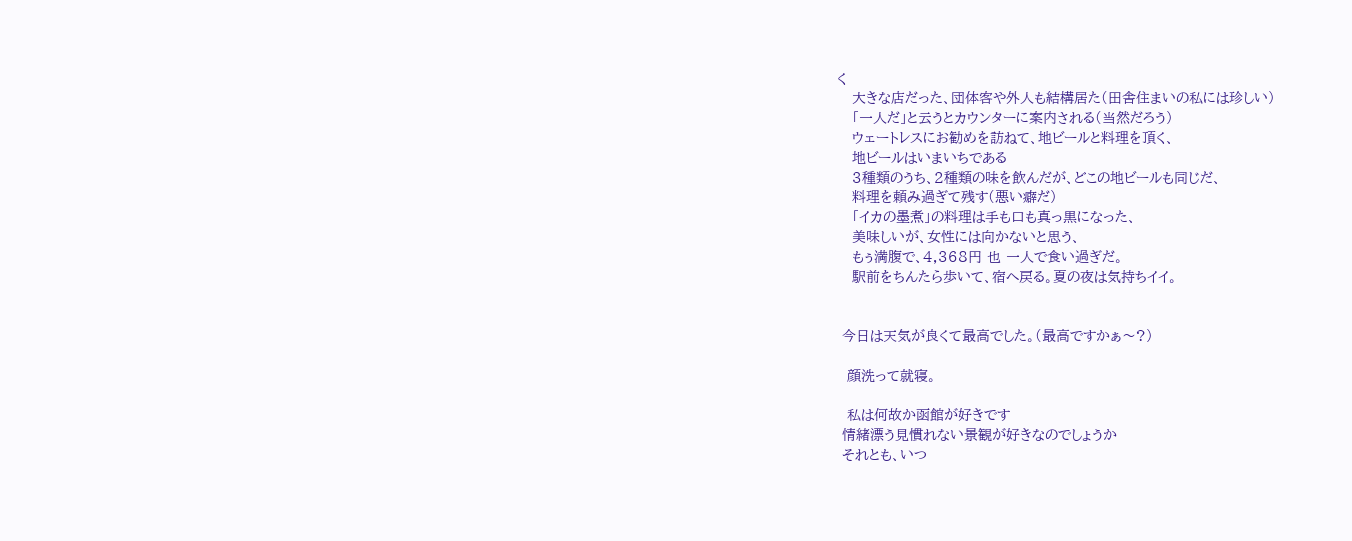く
   大きな店だった、団体客や外人も結構居た(田舎住まいの私には珍しい)
   「一人だ」と云うとカウンターに案内される(当然だろう)
   ウェートレスにお勧めを訪ねて、地ビールと料理を頂く、
   地ビールはいまいちである
   3種類のうち、2種類の味を飲んだが、どこの地ビールも同じだ、
   料理を頼み過ぎて残す(悪い癖だ)
   「イカの墨煮」の料理は手も口も真っ黒になった、
   美味しいが、女性には向かないと思う、
   もぅ満腹で、4,368円 也 一人で食い過ぎだ。
   駅前をちんたら歩いて、宿へ戻る。夏の夜は気持ちイイ。


 今日は天気が良くて最高でした。(最高ですかぁ〜?)

  顔洗って就寝。

  私は何故か函館が好きです
 情緒漂う見慣れない景観が好きなのでしょうか
 それとも、いつ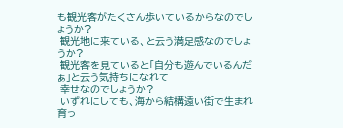も観光客がたくさん歩いているからなのでしょうか?
 観光地に来ている、と云う満足感なのでしょうか?
 観光客を見ていると「自分も遊んでいるんだぁ」と云う気持ちになれて
 幸せなのでしょうか?
 いずれにしても、海から結構遠い街で生まれ育っ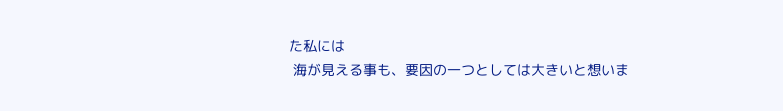た私には
 海が見える事も、要因の一つとしては大きいと想いま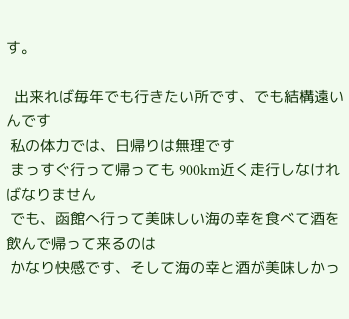す。

  出来れば毎年でも行きたい所です、でも結構遠いんです
 私の体力では、日帰りは無理です
 まっすぐ行って帰っても 900km近く走行しなければなりません
 でも、函館へ行って美味しい海の幸を食べて酒を飲んで帰って来るのは
 かなり快感です、そして海の幸と酒が美味しかっ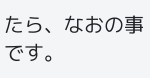たら、なおの事です。